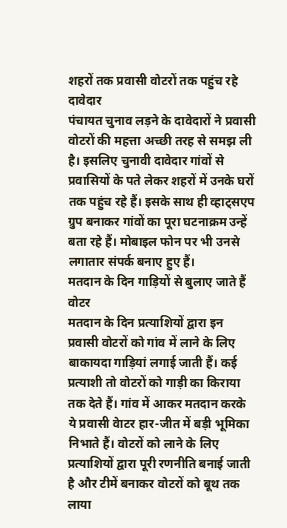शहरों तक प्रवासी वोटरों तक पहुंच रहे दावेदार
पंचायत चुनाव लड़ने के दावेदारों ने प्रवासी वोटरों की महत्ता अच्छी तरह से समझ ली है। इसलिए चुनावी दावेदार गांवों से प्रवासियों के पते लेकर शहरों में उनके घरों तक पहुंच रहे हैं। इसके साथ ही व्हाट्सएप ग्रुप बनाकर गांवों का पूरा घटनाक्रम उन्हें बता रहे हैं। मोबाइल फोन पर भी उनसे लगातार संपर्क बनाए हुए हैं।
मतदान के दिन गाड़ियों से बुलाए जाते हैं वोटर
मतदान के दिन प्रत्याशियों द्वारा इन प्रवासी वोटरों को गांव में लाने के लिए बाकायदा गाड़ियां लगाई जाती हैं। कई प्रत्याशी तो वोटरों को गाड़ी का किराया तक देते हैं। गांव में आकर मतदान करके ये प्रवासी वेाटर हार-जीत में बड़ी भूमिका निभाते हैं। वोटरों को लाने के लिए प्रत्याशियों द्वारा पूरी रणनीति बनाई जाती है और टीमें बनाकर वोटरों को बूथ तक लाया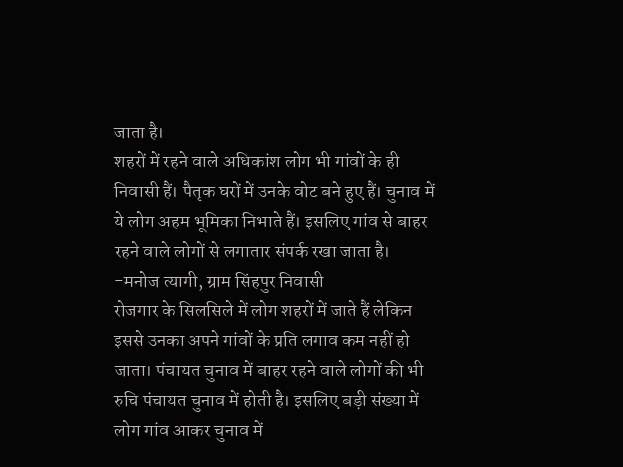जाता है।
शहरों में रहने वाले अधिकांश लोग भी गांवों के ही निवासी हैं। पैतृक घरों में उनके वोट बने हुए हैं। चुनाव में ये लोग अहम भूमिका निभाते हैं। इसलिए गांव से बाहर रहने वाले लोगों से लगातार संपर्क रखा जाता है। -मनोज त्यागी, ग्राम सिंहपुर निवासी
रोजगार के सिलसिले में लोग शहरों में जाते हैं लेकिन इससे उनका अपने गांवों के प्रति लगाव कम नहीं हो जाता। पंचायत चुनाव में बाहर रहने वाले लोगों की भी रुचि पंचायत चुनाव में होती है। इसलिए बड़ी संख्या में लोग गांव आकर चुनाव में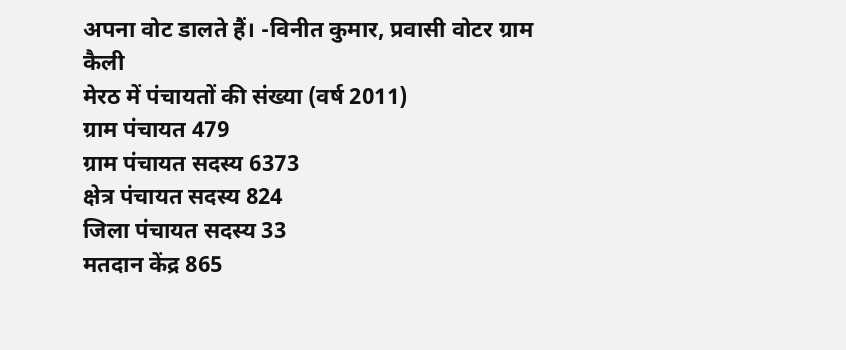अपना वोट डालते हैं। -विनीत कुमार, प्रवासी वोटर ग्राम कैली
मेरठ में पंचायतों की संख्या (वर्ष 2011)
ग्राम पंचायत 479
ग्राम पंचायत सदस्य 6373
क्षेत्र पंचायत सदस्य 824
जिला पंचायत सदस्य 33
मतदान केंद्र 865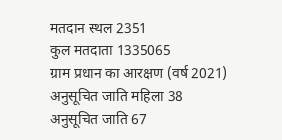मतदान स्थल 2351
कुल मतदाता 1335065
ग्राम प्रधान का आरक्षण (वर्ष 2021)
अनुसूचित जाति महिला 38
अनुसूचित जाति 67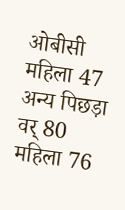ओबीसी महिला 47
अन्य पिछड़ा वर् 80
महिला 76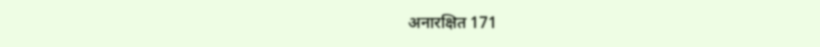अनारक्षित 171